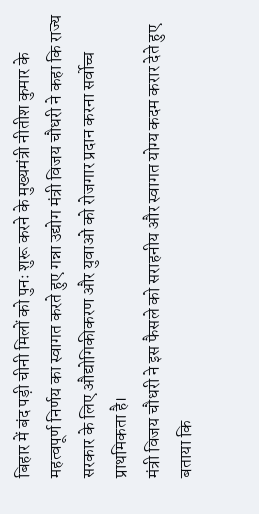बिहार में बंद पड़ी चीनी मिलों को पुनः शुरू करने के मुख्यमंत्री नीतीश कुमार के महत्वपूर्ण निर्णय का स्वागत करते हुए गन्ना उद्योग मंत्री विजय चौधरी ने कहा कि राज्य सरकार के लिए औद्योगिकीकरण और युवाओं को रोजगार प्रदान करना सर्वोच्च प्राथमिकता है।
मंत्री विजय चौधरी ने इस फैसले को सराहनीय और स्वागत योग्य कदम करार देते हुए बताया कि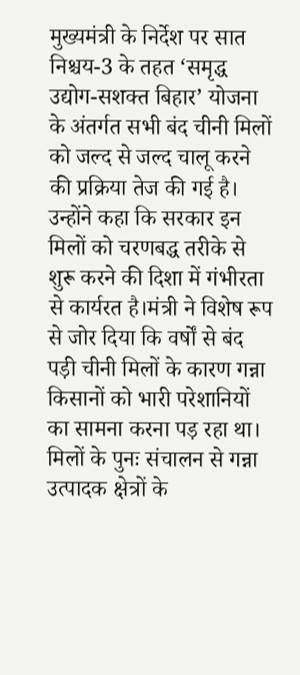मुख्यमंत्री के निर्देश पर सात निश्चय-3 के तहत ‘समृद्ध उद्योग-सशक्त बिहार’ योजना के अंतर्गत सभी बंद चीनी मिलों को जल्द से जल्द चालू करने की प्रक्रिया तेज की गई है। उन्होंने कहा कि सरकार इन मिलों को चरणबद्ध तरीके से शुरू करने की दिशा में गंभीरता से कार्यरत है।मंत्री ने विशेष रूप से जोर दिया कि वर्षों से बंद पड़ी चीनी मिलों के कारण गन्ना किसानों को भारी परेशानियों का सामना करना पड़ रहा था। मिलों के पुनः संचालन से गन्ना उत्पादक क्षेत्रों के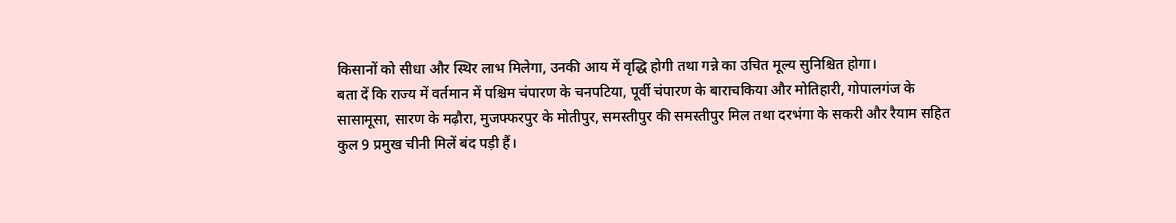किसानों को सीधा और स्थिर लाभ मिलेगा, उनकी आय में वृद्धि होगी तथा गन्ने का उचित मूल्य सुनिश्चित होगा।
बता दें कि राज्य में वर्तमान में पश्चिम चंपारण के चनपटिया, पूर्वी चंपारण के बाराचकिया और मोतिहारी, गोपालगंज के सासामूसा, सारण के मढ़ौरा, मुजफ्फरपुर के मोतीपुर, समस्तीपुर की समस्तीपुर मिल तथा दरभंगा के सकरी और रैयाम सहित कुल 9 प्रमुख चीनी मिलें बंद पड़ी हैं।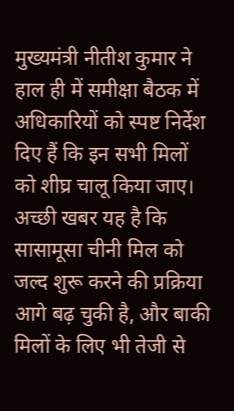मुख्यमंत्री नीतीश कुमार ने हाल ही में समीक्षा बैठक में अधिकारियों को स्पष्ट निर्देश दिए हैं कि इन सभी मिलों को शीघ्र चालू किया जाए। अच्छी खबर यह है कि सासामूसा चीनी मिल को जल्द शुरू करने की प्रक्रिया आगे बढ़ चुकी है, और बाकी मिलों के लिए भी तेजी से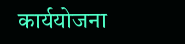कार्ययोजना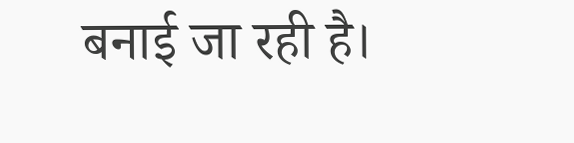बनाई जा रही है।